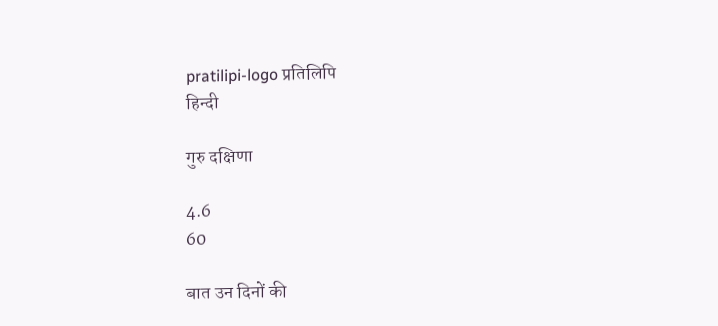pratilipi-logo प्रतिलिपि
हिन्दी

गुरु दक्षिणा

4.6
60

बात उन दिनों की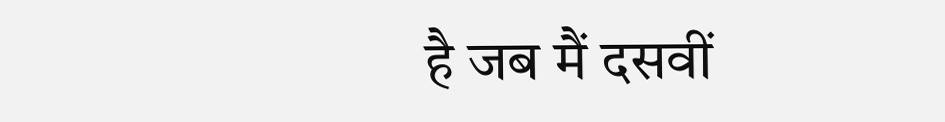है जब मैं दसवीं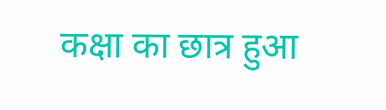कक्षा का छात्र हुआ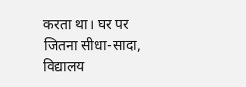करता था। घर पर जितना सीधा-सादा, विद्यालय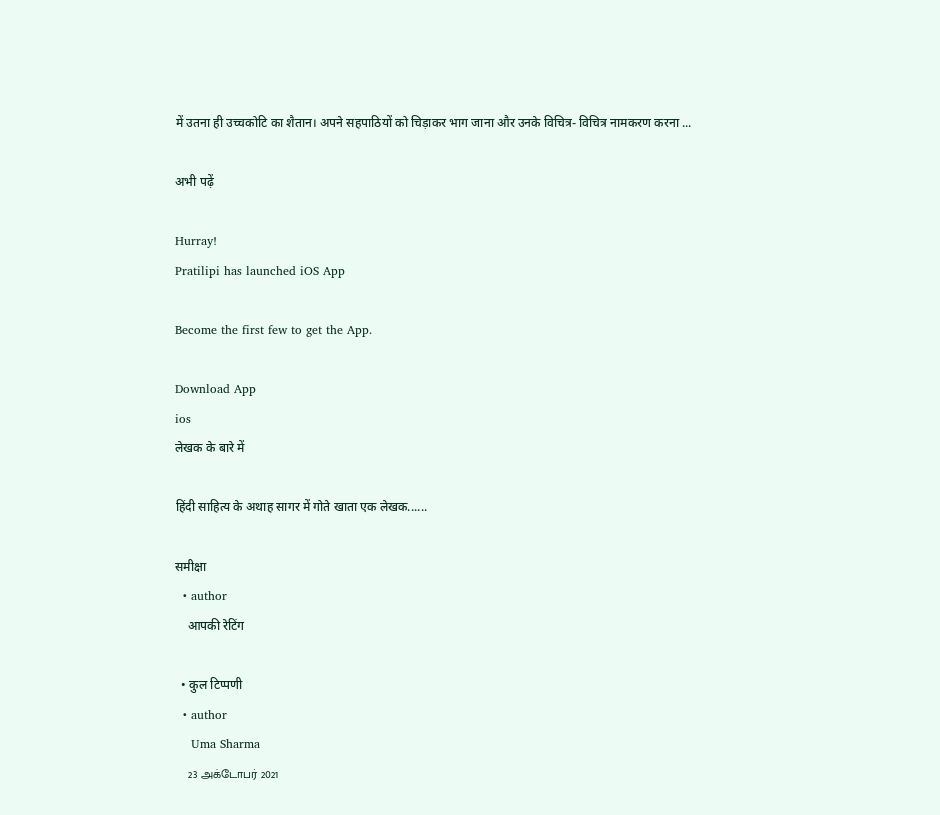में उतना ही उच्चकोटि का शैतान। अपने सहपाठियों को चिड़ाकर भाग जाना और उनके विचित्र- विचित्र नामकरण करना ...

अभी पढ़ें

Hurray!
Pratilipi has launched iOS App

Become the first few to get the App.

Download App
ios
लेखक के बारे में

हिंदी साहित्य के अथाह सागर में गोते खाता एक लेखक......

समीक्षा
  • author
    आपकी रेटिंग

  • कुल टिप्पणी
  • author
    Uma Sharma
    23 அக்டோபர் 2021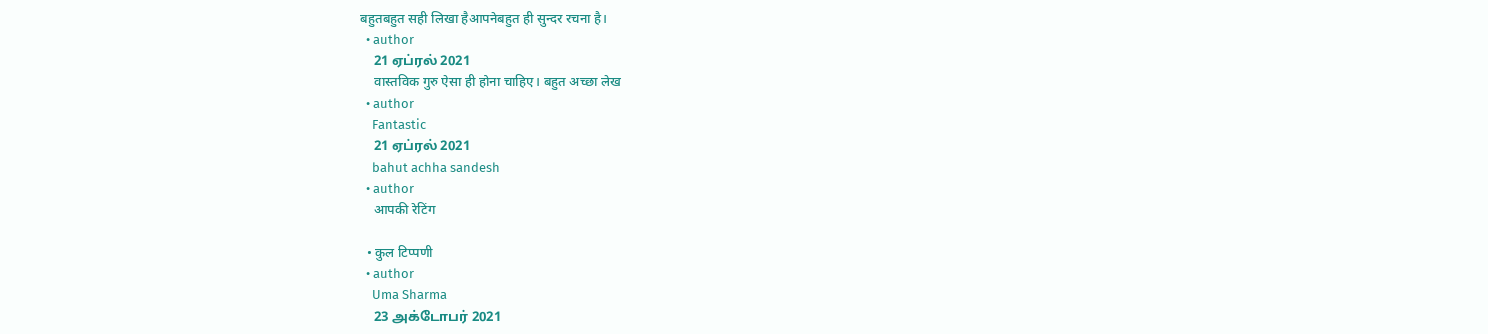बहुतबहुत सही लिखा हैआपनेबहुत ही सुन्दर रचना है।
  • author
    21 ஏப்ரல் 2021
    वास्तविक गुरु ऐसा ही होना चाहिए। बहुत अच्छा लेख
  • author
    Fantastic
    21 ஏப்ரல் 2021
    bahut achha sandesh
  • author
    आपकी रेटिंग

  • कुल टिप्पणी
  • author
    Uma Sharma
    23 அக்டோபர் 2021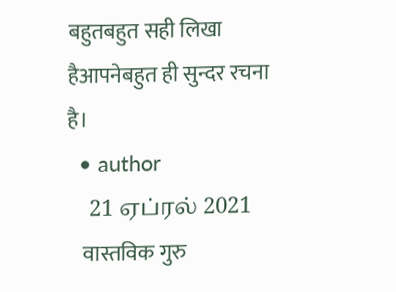बहुतबहुत सही लिखा हैआपनेबहुत ही सुन्दर रचना है।
  • author
    21 ஏப்ரல் 2021
    वास्तविक गुरु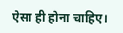ऐसा ही होना चाहिए।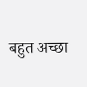बहुत अच्छा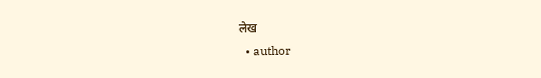लेख
  • author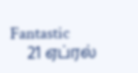Fantastic
    21 ஏப்ரல்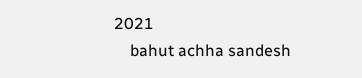2021
    bahut achha sandesh